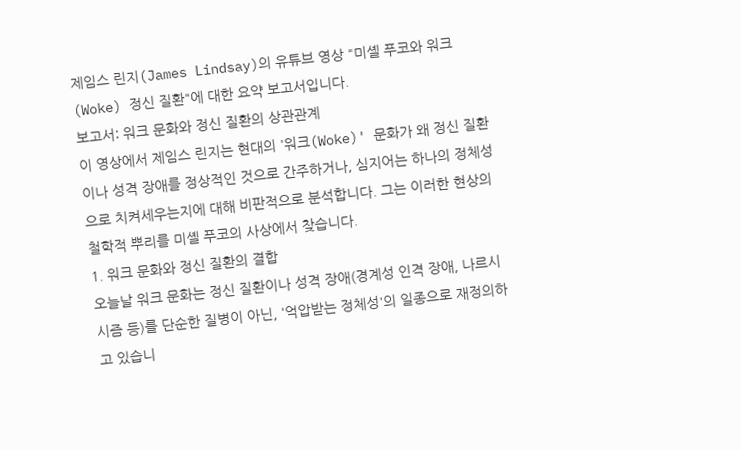제임스 린지(James Lindsay)의 유튜브 영상 "미셸 푸코와 워크(Woke) 정신 질환"에 대한 요약 보고서입니다.
보고서: 워크 문화와 정신 질환의 상관관계
이 영상에서 제임스 린지는 현대의 '워크(Woke)' 문화가 왜 정신 질환이나 성격 장애를 정상적인 것으로 간주하거나, 심지어는 하나의 정체성으로 치켜세우는지에 대해 비판적으로 분석합니다. 그는 이러한 현상의 철학적 뿌리를 미셸 푸코의 사상에서 찾습니다.
1. 워크 문화와 정신 질환의 결합
오늘날 워크 문화는 정신 질환이나 성격 장애(경계성 인격 장애, 나르시시즘 등)를 단순한 질병이 아닌, '억압받는 정체성'의 일종으로 재정의하고 있습니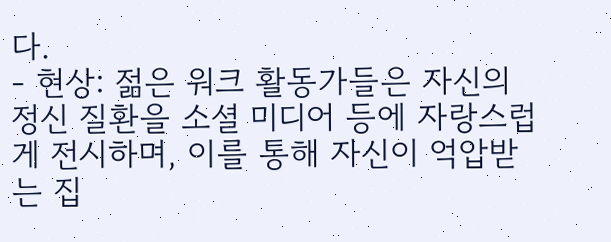다.
- 현상: 젊은 워크 활동가들은 자신의 정신 질환을 소셜 미디어 등에 자랑스럽게 전시하며, 이를 통해 자신이 억압받는 집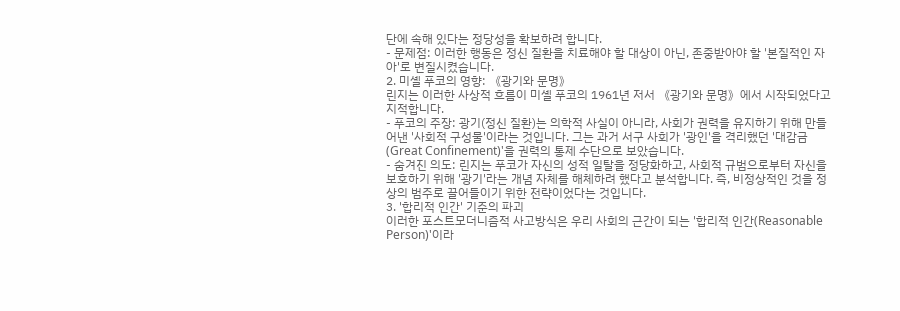단에 속해 있다는 정당성을 확보하려 합니다.
- 문제점: 이러한 행동은 정신 질환을 치료해야 할 대상이 아닌, 존중받아야 할 '본질적인 자아'로 변질시켰습니다.
2. 미셸 푸코의 영향: 《광기와 문명》
린지는 이러한 사상적 흐름이 미셸 푸코의 1961년 저서 《광기와 문명》에서 시작되었다고 지적합니다.
- 푸코의 주장: 광기(정신 질환)는 의학적 사실이 아니라, 사회가 권력을 유지하기 위해 만들어낸 '사회적 구성물'이라는 것입니다. 그는 과거 서구 사회가 '광인'을 격리했던 '대감금(Great Confinement)'을 권력의 통제 수단으로 보았습니다.
- 숨겨진 의도: 린지는 푸코가 자신의 성적 일탈을 정당화하고, 사회적 규범으로부터 자신을 보호하기 위해 '광기'라는 개념 자체를 해체하려 했다고 분석합니다. 즉, 비정상적인 것을 정상의 범주로 끌어들이기 위한 전략이었다는 것입니다.
3. '합리적 인간' 기준의 파괴
이러한 포스트모더니즘적 사고방식은 우리 사회의 근간이 되는 '합리적 인간(Reasonable Person)'이라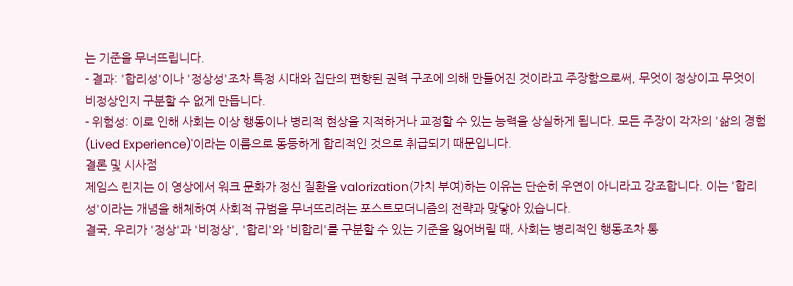는 기준을 무너뜨립니다.
- 결과: '합리성'이나 '정상성'조차 특정 시대와 집단의 편향된 권력 구조에 의해 만들어진 것이라고 주장함으로써, 무엇이 정상이고 무엇이 비정상인지 구분할 수 없게 만듭니다.
- 위험성: 이로 인해 사회는 이상 행동이나 병리적 현상을 지적하거나 교정할 수 있는 능력을 상실하게 됩니다. 모든 주장이 각자의 '삶의 경험(Lived Experience)'이라는 이름으로 동등하게 합리적인 것으로 취급되기 때문입니다.
결론 및 시사점
제임스 린지는 이 영상에서 워크 문화가 정신 질환을 valorization(가치 부여)하는 이유는 단순히 우연이 아니라고 강조합니다. 이는 '합리성'이라는 개념을 해체하여 사회적 규범을 무너뜨리려는 포스트모더니즘의 전략과 맞닿아 있습니다.
결국, 우리가 '정상'과 '비정상', '합리'와 '비합리'를 구분할 수 있는 기준을 잃어버릴 때, 사회는 병리적인 행동조차 통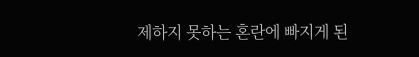제하지 못하는 혼란에 빠지게 된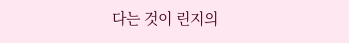다는 것이 린지의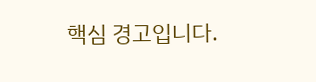핵심 경고입니다.